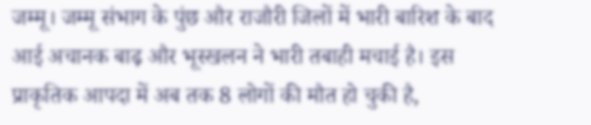जम्मू। जम्मू संभाग के पुंछ और राजौरी जिलों में भारी बारिश के बाद आई अचानक बाढ़ और भूस्खलन ने भारी तबाही मचाई है। इस प्राकृतिक आपदा में अब तक 8 लोगों की मौत हो चुकी है,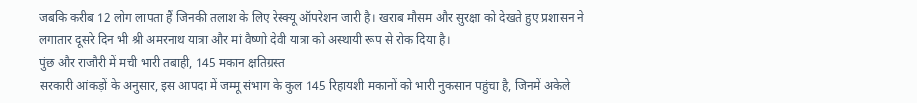जबकि करीब 12 लोग लापता हैं जिनकी तलाश के लिए रेस्क्यू ऑपरेशन जारी है। खराब मौसम और सुरक्षा को देखते हुए प्रशासन ने लगातार दूसरे दिन भी श्री अमरनाथ यात्रा और मां वैष्णो देवी यात्रा को अस्थायी रूप से रोक दिया है।
पुंछ और राजौरी में मची भारी तबाही, 145 मकान क्षतिग्रस्त
सरकारी आंकड़ों के अनुसार, इस आपदा में जम्मू संभाग के कुल 145 रिहायशी मकानों को भारी नुकसान पहुंचा है, जिनमें अकेले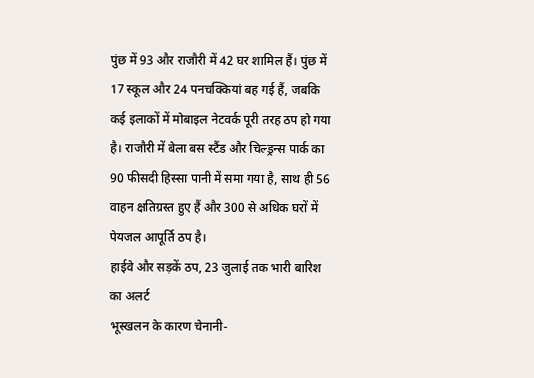पुंछ में 93 और राजौरी में 42 घर शामिल हैं। पुंछ में 17 स्कूल और 24 पनचक्कियां बह गई हैं, जबकि कई इलाकों में मोबाइल नेटवर्क पूरी तरह ठप हो गया है। राजौरी में बेला बस स्टैंड और चिल्ड्रन्स पार्क का 90 फीसदी हिस्सा पानी में समा गया है, साथ ही 56 वाहन क्षतिग्रस्त हुए हैं और 300 से अधिक घरों में पेयजल आपूर्ति ठप है।
हाईवे और सड़कें ठप, 23 जुलाई तक भारी बारिश का अलर्ट
भूस्खलन के कारण चेनानी-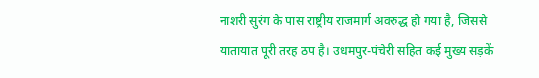नाशरी सुरंग के पास राष्ट्रीय राजमार्ग अवरुद्ध हो गया है, जिससे यातायात पूरी तरह ठप है। उधमपुर-पंचेरी सहित कई मुख्य सड़कें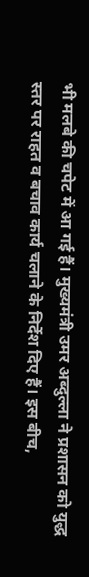भी मलबे की चपेट में आ गई हैं। मुख्यमंत्री उमर अब्दुल्ला ने प्रशासन को युद्ध स्तर पर राहत व बचाव कार्य चलाने के निर्देश दिए हैं। इस बीच,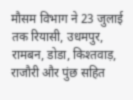मौसम विभाग ने 23 जुलाई तक रियासी, उधमपुर, रामबन, डोडा, किश्तवाड़, राजौरी और पुंछ सहित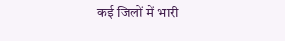कई जिलों में भारी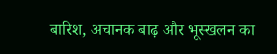बारिश, अचानक बाढ़ और भूस्खलन का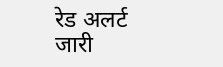रेड अलर्ट जारी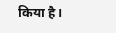किया है।